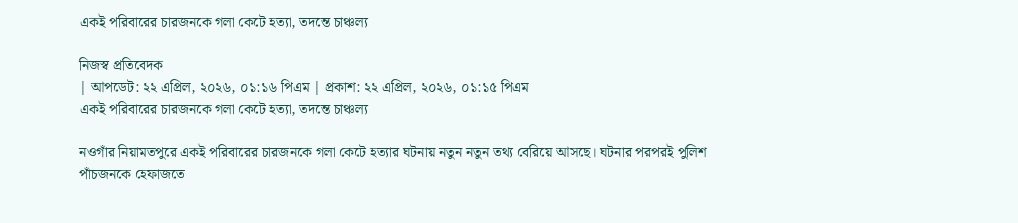একই পরিবারের চারজনকে গলা কেটে হত্যা, তদন্তে চাঞ্চল্য

নিজস্ব প্রতিবেদক
| আপডেট: ২২ এপ্রিল, ২০২৬, ০১:১৬ পিএম | প্রকাশ: ২২ এপ্রিল, ২০২৬, ০১:১৫ পিএম
একই পরিবারের চারজনকে গলা কেটে হত্যা, তদন্তে চাঞ্চল্য

নওগাঁর নিয়ামতপুরে একই পরিবারের চারজনকে গলা কেটে হত্যার ঘটনায় নতুন নতুন তথ্য বেরিয়ে আসছে। ঘটনার পরপরই পুলিশ পাঁচজনকে হেফাজতে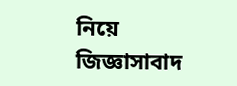নিয়ে জিজ্ঞাসাবাদ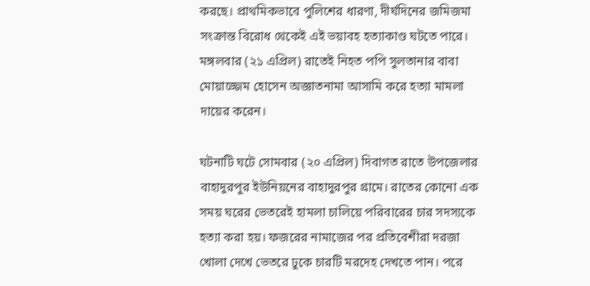করছে। প্রাথমিকভাবে পুলিশের ধারণা, দীর্ঘদিনের জমিজমা সংক্রান্ত বিরোধ থেকেই এই ভয়াবহ হত্যাকাণ্ড ঘটতে পারে। মঙ্গলবার (২১ এপ্রিল) রাতেই নিহত পপি সুলতানার বাবা মোয়াজ্জেম হোসেন অজ্ঞাতনামা আসামি করে হত্যা মামলা দায়ের করেন।

ঘটনাটি ঘটে সোমবার (২০ এপ্রিল) দিবাগত রাতে উপজেলার বাহাদুরপুর ইউনিয়নের বাহাদুরপুর গ্রামে। রাতের কোনো এক সময় ঘরের ভেতরেই হামলা চালিয়ে পরিবারের চার সদস্যকে হত্যা করা হয়। ফজরের নামাজের পর প্রতিবেশীরা দরজা খোলা দেখে ভেতরে ঢুকে চারটি মরদেহ দেখতে পান। পরে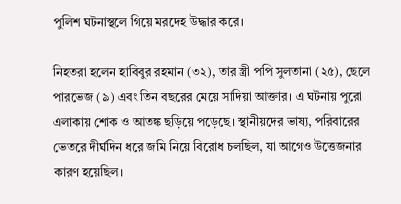পুলিশ ঘটনাস্থলে গিয়ে মরদেহ উদ্ধার করে।

নিহতরা হলেন হাবিবুর রহমান (৩২), তার স্ত্রী পপি সুলতানা (২৫), ছেলে পারভেজ (৯) এবং তিন বছরের মেয়ে সাদিয়া আক্তার। এ ঘটনায় পুরো এলাকায় শোক ও আতঙ্ক ছড়িয়ে পড়েছে। স্থানীয়দের ভাষ্য, পরিবারের ভেতরে দীর্ঘদিন ধরে জমি নিয়ে বিরোধ চলছিল, যা আগেও উত্তেজনার কারণ হয়েছিল।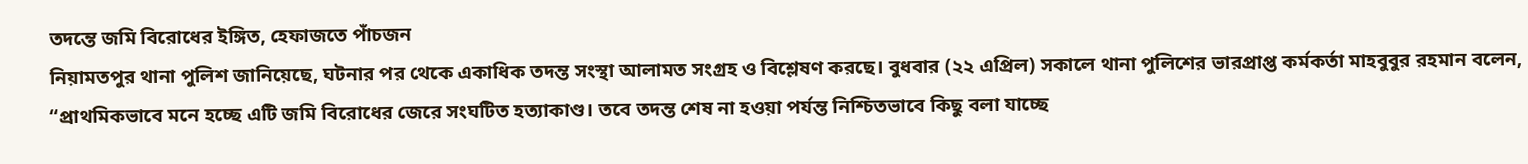তদন্তে জমি বিরোধের ইঙ্গিত, হেফাজতে পাঁচজন
নিয়ামতপুর থানা পুলিশ জানিয়েছে, ঘটনার পর থেকে একাধিক তদন্ত সংস্থা আলামত সংগ্রহ ও বিশ্লেষণ করছে। বুধবার (২২ এপ্রিল) সকালে থানা পুলিশের ভারপ্রাপ্ত কর্মকর্তা মাহবুবুর রহমান বলেন, “প্রাথমিকভাবে মনে হচ্ছে এটি জমি বিরোধের জেরে সংঘটিত হত্যাকাণ্ড। তবে তদন্ত শেষ না হওয়া পর্যন্ত নিশ্চিতভাবে কিছু বলা যাচ্ছে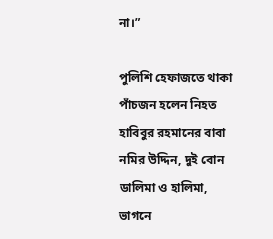না।”

পুলিশি হেফাজতে থাকা পাঁচজন হলেন নিহত হাবিবুর রহমানের বাবা নমির উদ্দিন, দুই বোন ডালিমা ও হালিমা, ভাগনে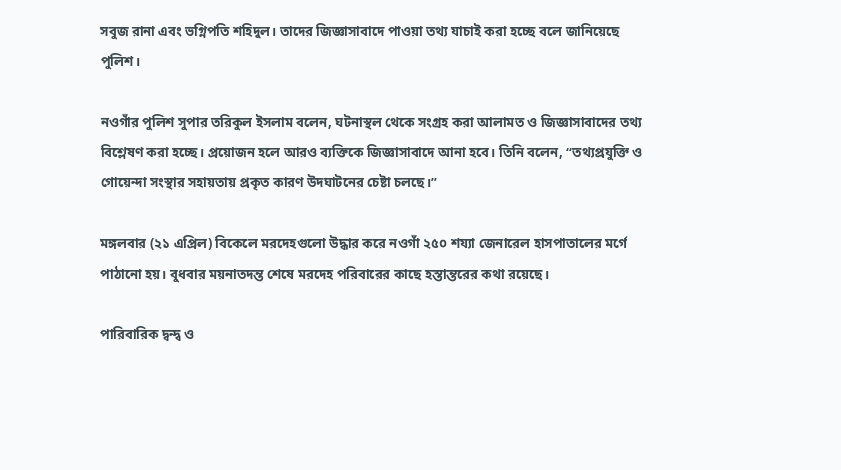সবুজ রানা এবং ভগ্নিপতি শহিদুল। তাদের জিজ্ঞাসাবাদে পাওয়া তথ্য যাচাই করা হচ্ছে বলে জানিয়েছে পুলিশ।

নওগাঁর পুলিশ সুপার তরিকুল ইসলাম বলেন, ঘটনাস্থল থেকে সংগ্রহ করা আলামত ও জিজ্ঞাসাবাদের তথ্য বিশ্লেষণ করা হচ্ছে। প্রয়োজন হলে আরও ব্যক্তিকে জিজ্ঞাসাবাদে আনা হবে। তিনি বলেন, “তথ্যপ্রযুক্তি ও গোয়েন্দা সংস্থার সহায়তায় প্রকৃত কারণ উদঘাটনের চেষ্টা চলছে।”

মঙ্গলবার (২১ এপ্রিল) বিকেলে মরদেহগুলো উদ্ধার করে নওগাঁ ২৫০ শয্যা জেনারেল হাসপাতালের মর্গে পাঠানো হয়। বুধবার ময়নাতদন্ত শেষে মরদেহ পরিবারের কাছে হস্তান্তরের কথা রয়েছে।

পারিবারিক দ্বন্দ্ব ও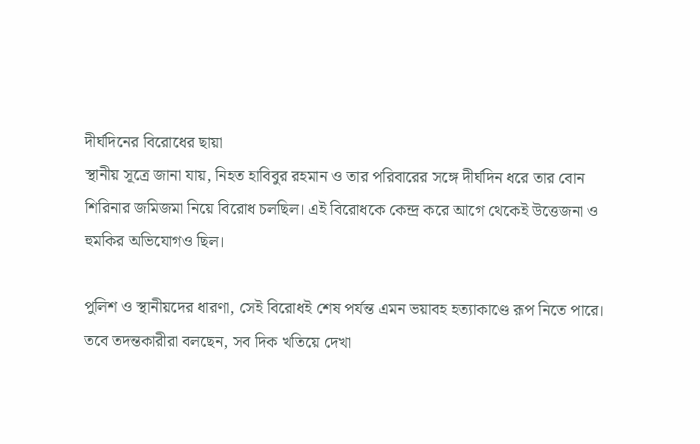দীর্ঘদিনের বিরোধের ছায়া
স্থানীয় সূত্রে জানা যায়, নিহত হাবিবুর রহমান ও তার পরিবারের সঙ্গে দীর্ঘদিন ধরে তার বোন শিরিনার জমিজমা নিয়ে বিরোধ চলছিল। এই বিরোধকে কেন্দ্র করে আগে থেকেই উত্তেজনা ও হুমকির অভিযোগও ছিল।

পুলিশ ও স্থানীয়দের ধারণা, সেই বিরোধই শেষ পর্যন্ত এমন ভয়াবহ হত্যাকাণ্ডে রূপ নিতে পারে। তবে তদন্তকারীরা বলছেন, সব দিক খতিয়ে দেখা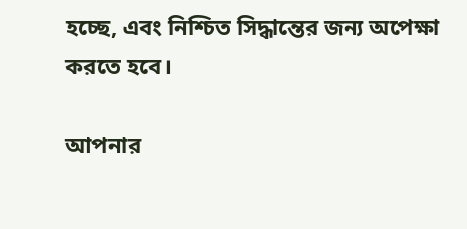হচ্ছে, এবং নিশ্চিত সিদ্ধান্তের জন্য অপেক্ষা করতে হবে।

আপনার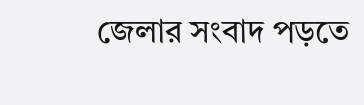জেলার সংবাদ পড়তে